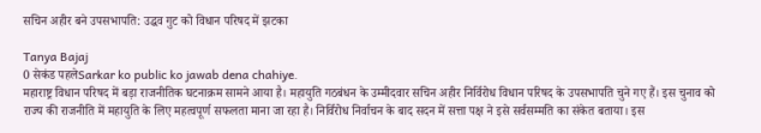सचिन अहीर बने उपसभापति: उद्धव गुट को विधान परिषद में झटका

Tanya Bajaj
0 सेकंड पहलेSarkar ko public ko jawab dena chahiye.
महाराष्ट्र विधान परिषद में बड़ा राजनीतिक घटनाक्रम सामने आया है। महायुति गठबंधन के उम्मीदवार सचिन अहीर निर्विरोध विधान परिषद के उपसभापति चुने गए हैं। इस चुनाव को राज्य की राजनीति में महायुति के लिए महत्वपूर्ण सफलता माना जा रहा है। निर्विरोध निर्वाचन के बाद सदन में सत्ता पक्ष ने इसे सर्वसम्मति का संकेत बताया। इस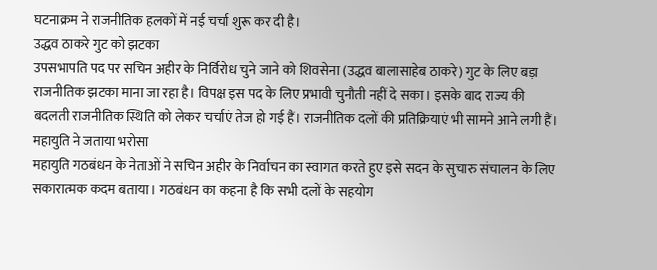घटनाक्रम ने राजनीतिक हलकों में नई चर्चा शुरू कर दी है।
उद्धव ठाकरे गुट को झटका
उपसभापति पद पर सचिन अहीर के निर्विरोध चुने जाने को शिवसेना (उद्धव बालासाहेब ठाकरे) गुट के लिए बड़ा राजनीतिक झटका माना जा रहा है। विपक्ष इस पद के लिए प्रभावी चुनौती नहीं दे सका। इसके बाद राज्य की बदलती राजनीतिक स्थिति को लेकर चर्चाएं तेज हो गई हैं। राजनीतिक दलों की प्रतिक्रियाएं भी सामने आने लगी हैं।
महायुति ने जताया भरोसा
महायुति गठबंधन के नेताओं ने सचिन अहीर के निर्वाचन का स्वागत करते हुए इसे सदन के सुचारु संचालन के लिए सकारात्मक कदम बताया। गठबंधन का कहना है कि सभी दलों के सहयोग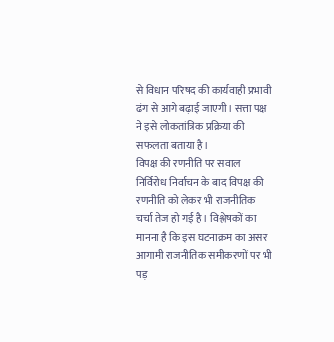से विधान परिषद की कार्यवाही प्रभावी ढंग से आगे बढ़ाई जाएगी। सत्ता पक्ष ने इसे लोकतांत्रिक प्रक्रिया की सफलता बताया है।
विपक्ष की रणनीति पर सवाल
निर्विरोध निर्वाचन के बाद विपक्ष की रणनीति को लेकर भी राजनीतिक चर्चा तेज हो गई है। विश्लेषकों का मानना है कि इस घटनाक्रम का असर आगामी राजनीतिक समीकरणों पर भी पड़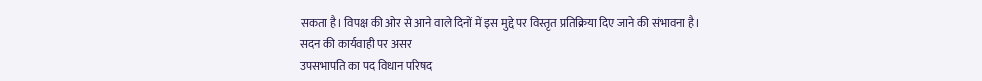सकता है। विपक्ष की ओर से आने वाले दिनों में इस मुद्दे पर विस्तृत प्रतिक्रिया दिए जाने की संभावना है।
सदन की कार्यवाही पर असर
उपसभापति का पद विधान परिषद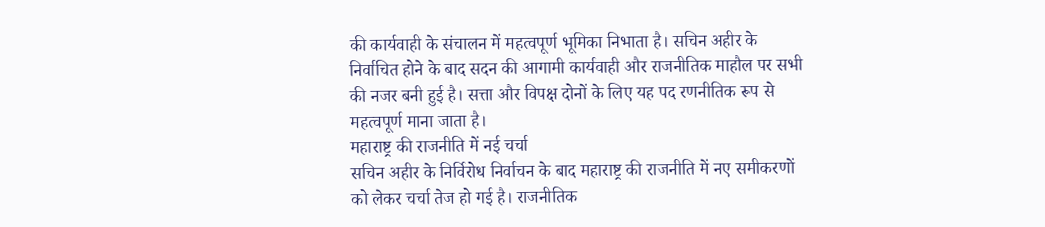की कार्यवाही के संचालन में महत्वपूर्ण भूमिका निभाता है। सचिन अहीर के निर्वाचित होने के बाद सदन की आगामी कार्यवाही और राजनीतिक माहौल पर सभी की नजर बनी हुई है। सत्ता और विपक्ष दोनों के लिए यह पद रणनीतिक रूप से महत्वपूर्ण माना जाता है।
महाराष्ट्र की राजनीति में नई चर्चा
सचिन अहीर के निर्विरोध निर्वाचन के बाद महाराष्ट्र की राजनीति में नए समीकरणों को लेकर चर्चा तेज हो गई है। राजनीतिक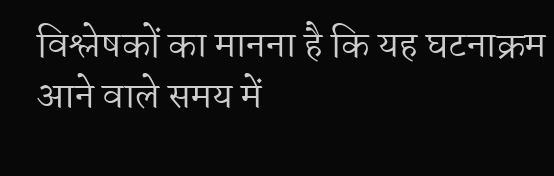विश्लेषकों का मानना है कि यह घटनाक्रम आने वाले समय में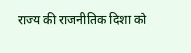राज्य की राजनीतिक दिशा को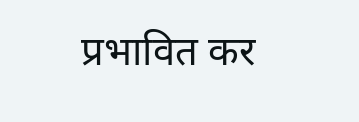प्रभावित कर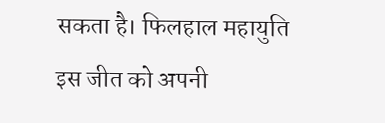सकता है। फिलहाल महायुति इस जीत को अपनी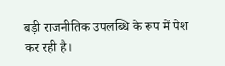बड़ी राजनीतिक उपलब्धि के रूप में पेश कर रही है।